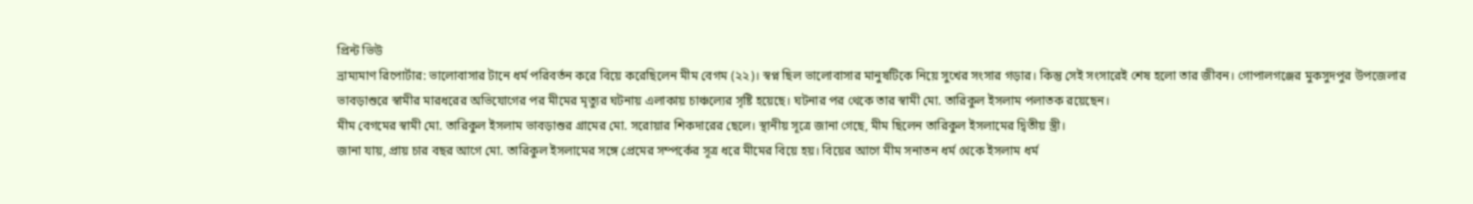প্রিন্ট ভিউ
ভ্রাম্যমাণ রিপোর্টার: ভালোবাসার টানে ধর্ম পরিবর্তন করে বিয়ে করেছিলেন মীম বেগম (২২)। স্বপ্ন ছিল ভালোবাসার মানুষটিকে নিয়ে সুখের সংসার গড়ার। কিন্তু সেই সংসারেই শেষ হলো তার জীবন। গোপালগঞ্জের মুকসুদপুর উপজেলার ভাবড়াশুরে স্বামীর মারধরের অভিযোগের পর মীমের মৃত্যুর ঘটনায় এলাকায় চাঞ্চল্যের সৃষ্টি হয়েছে। ঘটনার পর থেকে তার স্বামী মো. তারিকুল ইসলাম পলাতক রয়েছেন।
মীম বেগমের স্বামী মো. তারিকুল ইসলাম ভাবড়াশুর গ্রামের মো. সরোয়ার শিকদারের ছেলে। স্থানীয় সূত্রে জানা গেছে, মীম ছিলেন তারিকুল ইসলামের দ্বিতীয় স্ত্রী।
জানা যায়, প্রায় চার বছর আগে মো. তারিকুল ইসলামের সঙ্গে প্রেমের সম্পর্কের সূত্র ধরে মীমের বিয়ে হয়। বিয়ের আগে মীম সনাতন ধর্ম থেকে ইসলাম ধর্ম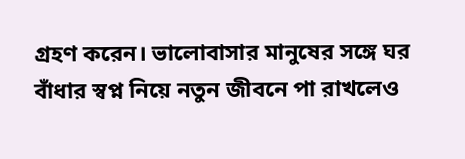গ্রহণ করেন। ভালোবাসার মানুষের সঙ্গে ঘর বাঁধার স্বপ্ন নিয়ে নতুন জীবনে পা রাখলেও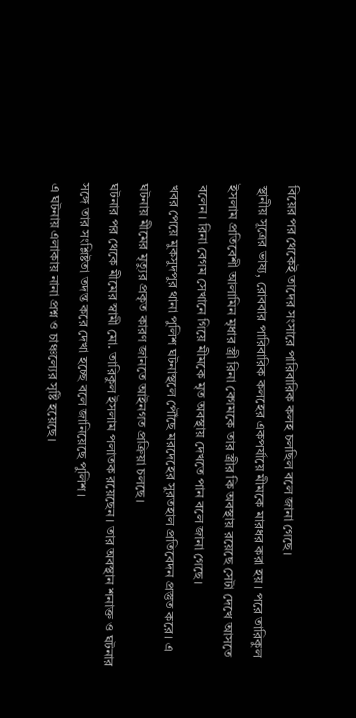বিয়ের পর থেকেই তাদের সংসারে পারিবারিক কলহ চলছিল বলে জানা গেছে।
স্থানীয় সূত্রের ভাষ্য, রোববার পারিবারিক কলহের একপর্যায়ে মীমকে মারধর করা হয়। পরে তারিকুল ইসলাম প্রতিবেশী আলামিন মৃধার স্ত্রী রিনা বেগমকে তার স্ত্রীর কি অবস্থায় রয়েছে সেটা দেখে আসতে বলেন। রিনা বেগম সেখানে গিয়ে মীমকে মৃত অবস্থায় দেখতে পান বলে জানা গেছে।
খবর পেয়ে মুকসুদপুর থানা পুলিশ ঘটনাস্থলে পৌঁছে মরদেহের সুরতহাল প্রতিবেদন প্রস্তুত করে। এ ঘটনায় মীমের মৃত্যুর প্রকৃত কারণ জানতে আইনগত প্রক্রিয়া চলছে।
ঘটনার পর থেকে মীমের স্বামী মো. তারিকুল ইসলাম পলাতক রয়েছেন। তার অবস্থান শনাক্ত ও ঘটনার সঙ্গে তার সংশ্লিষ্টতা তদন্ত করে দেখা হচ্ছে বলে জানিয়েছে পুলিশ।
এ ঘটনায় এলাকায় নানা প্রশ্ন ও চাঞ্চল্যের সৃষ্টি হয়েছে।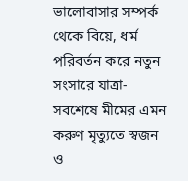ভালোবাসার সম্পর্ক থেকে বিয়ে, ধর্ম পরিবর্তন করে নতুন সংসারে যাত্রা-সবশেষে মীমের এমন করুণ মৃত্যুতে স্বজন ও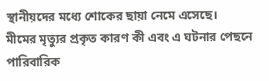স্থানীয়দের মধ্যে শোকের ছায়া নেমে এসেছে।
মীমের মৃত্যুর প্রকৃত কারণ কী এবং এ ঘটনার পেছনে পারিবারিক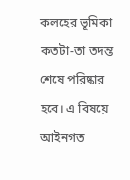কলহের ভূমিকা কতটা-তা তদন্ত শেষে পরিষ্কার হবে। এ বিষয়ে আইনগত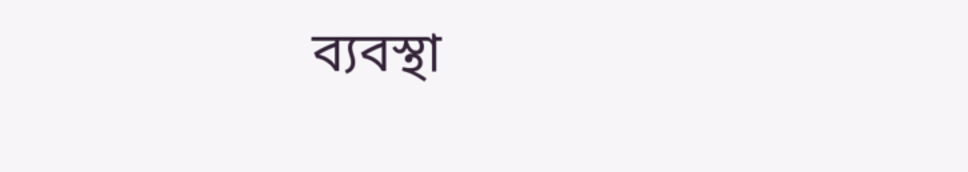ব্যবস্থা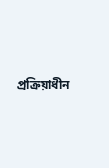প্রক্রিয়াধীন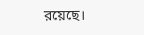রয়েছে।